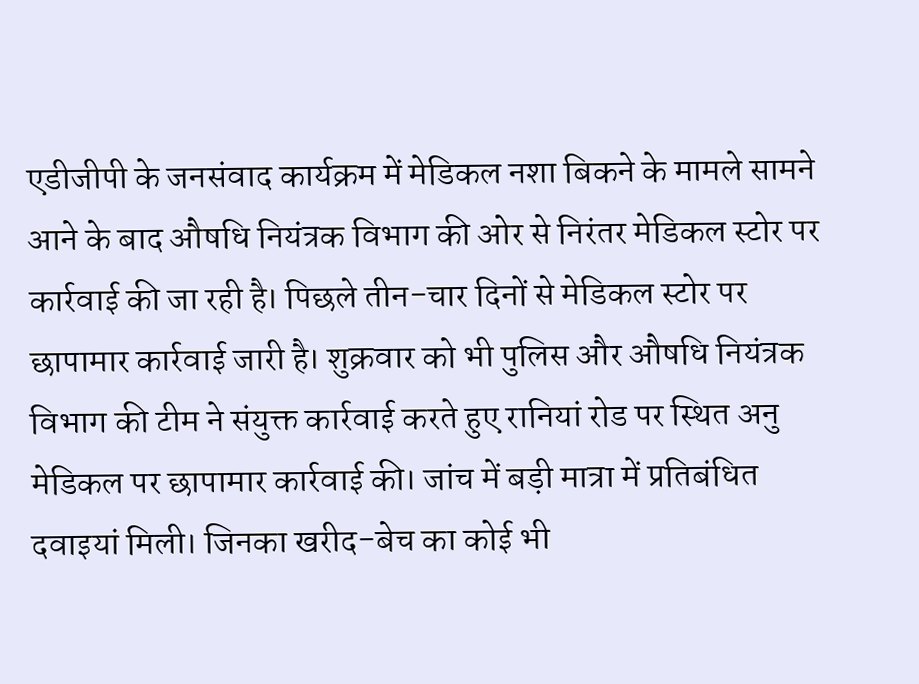एडीजीपी के जनसंवाद कार्यक्रम में मेडिकल नशा बिकने के मामले सामने आने के बाद औषधि नियंत्रक विभाग की ओर से निरंतर मेडिकल स्टोर पर कार्रवाई की जा रही है। पिछले तीन-चार दिनों से मेडिकल स्टोर पर छापामार कार्रवाई जारी है। शुक्रवार को भी पुलिस और औषधि नियंत्रक विभाग की टीम ने संयुक्त कार्रवाई करते हुए रानियां रोड पर स्थित अनु मेडिकल पर छापामार कार्रवाई की। जांच में बड़ी मात्रा में प्रतिबंधित दवाइयां मिली। जिनका खरीद-बेच का कोई भी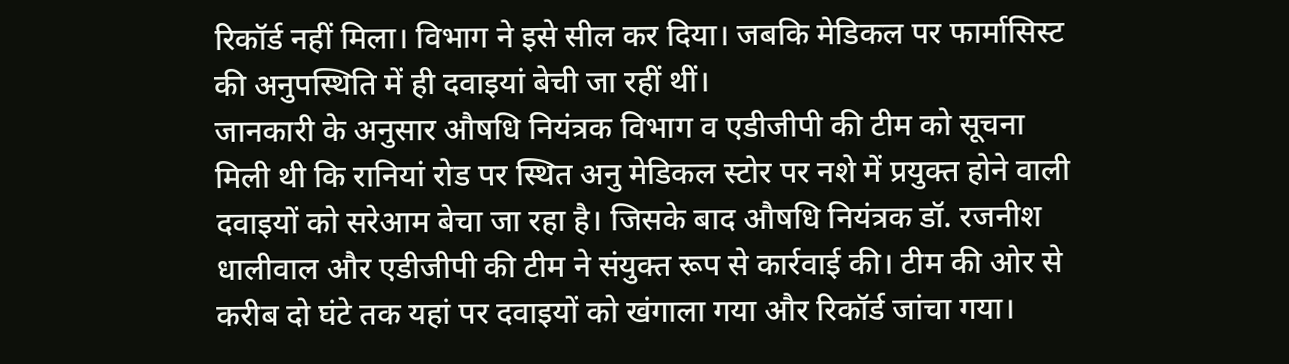रिकॉर्ड नहीं मिला। विभाग ने इसे सील कर दिया। जबकि मेडिकल पर फार्मासिस्ट की अनुपस्थिति में ही दवाइयां बेची जा रहीं थीं।
जानकारी के अनुसार औषधि नियंत्रक विभाग व एडीजीपी की टीम को सूचना मिली थी कि रानियां रोड पर स्थित अनु मेडिकल स्टोर पर नशे में प्रयुक्त होने वाली दवाइयों को सरेआम बेचा जा रहा है। जिसके बाद औषधि नियंत्रक डॉ. रजनीश धालीवाल और एडीजीपी की टीम ने संयुक्त रूप से कार्रवाई की। टीम की ओर से करीब दो घंटे तक यहां पर दवाइयों को खंगाला गया और रिकॉर्ड जांचा गया।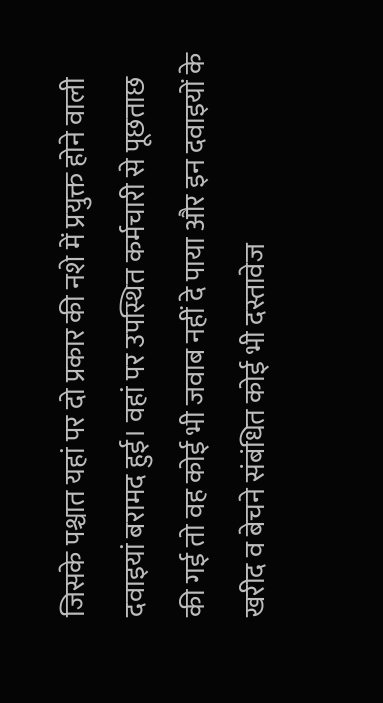जिसके पश्चात यहां पर दो प्रकार की नशे में प्रयुक्त होने वाली दवाइयां बरामद हुई। वहां पर उपस्थित कर्मचारी से पूछताछ की गई तो वह कोई भी जवाब नहीं दे पाया और इन दवाइयों के खरीद व बेचने संबंधित कोई भी दस्तावेज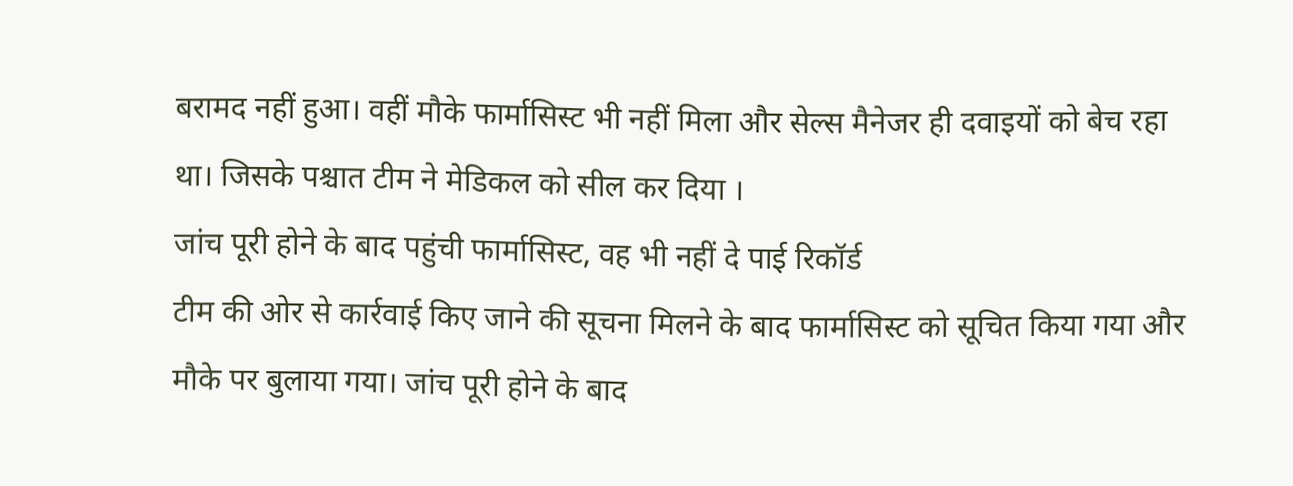बरामद नहीं हुआ। वहीं मौके फार्मासिस्ट भी नहीं मिला और सेल्स मैनेजर ही दवाइयों को बेच रहा था। जिसके पश्चात टीम ने मेडिकल को सील कर दिया ।
जांच पूरी होने के बाद पहुंची फार्मासिस्ट, वह भी नहीं दे पाई रिकॉर्ड
टीम की ओर से कार्रवाई किए जाने की सूचना मिलने के बाद फार्मासिस्ट को सूचित किया गया और मौके पर बुलाया गया। जांच पूरी होने के बाद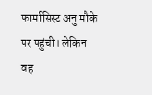फार्मासिस्ट अनु मौके पर पहुंची। लेकिन वह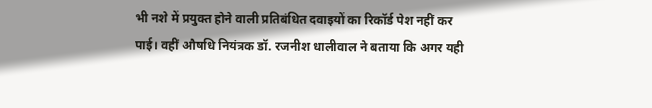भी नशे में प्रयुक्त होने वाली प्रतिबंधित दवाइयों का रिकॉर्ड पेश नहीं कर पाई। वहीं औषधि नियंत्रक डॉ. रजनीश धालीवाल ने बताया कि अगर यही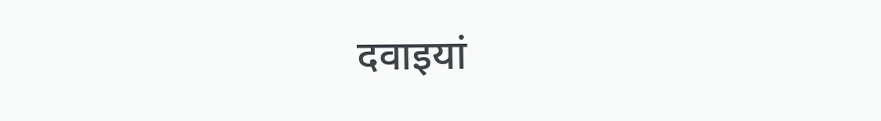दवाइयां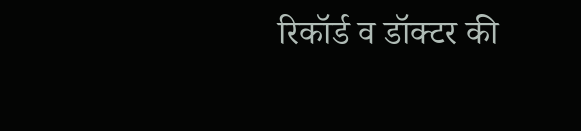रिकॉर्ड व डॉक्टर की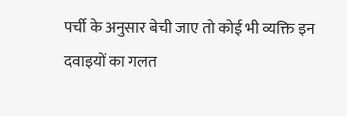पर्ची के अनुसार बेची जाए तो कोई भी व्यक्ति इन दवाइयों का गलत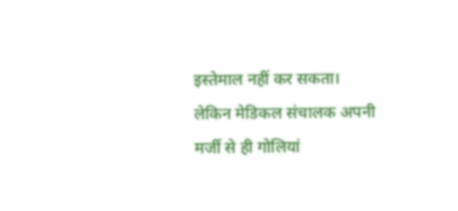इस्तेमाल नहीं कर सकता। लेकिन मेडिकल संचालक अपनी मर्जी से ही गोलियां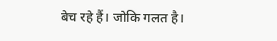बेच रहे हैं। जोकि गलत है।